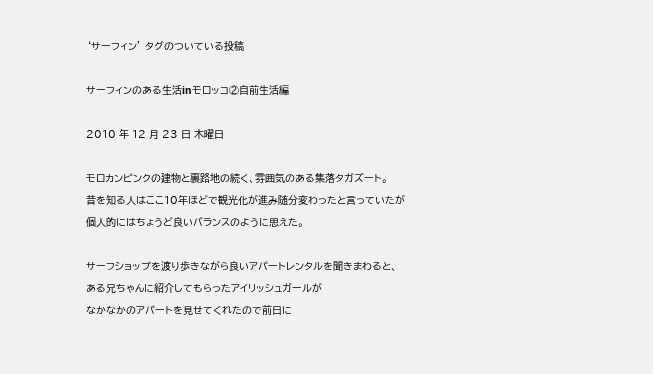‘サーフィン’ タグのついている投稿

サーフィンのある生活inモロッコ②自前生活編

2010 年 12 月 23 日 木曜日

モロカンピンクの建物と裏路地の続く、雰囲気のある集落タガズート。
昔を知る人はここ10年ほどで観光化が進み随分変わったと言っていたが
個人的にはちょうど良いバランスのように思えた。

サーフショップを渡り歩きながら良いアパートレンタルを聞きまわると、
ある兄ちゃんに紹介してもらったアイリッシュガールが
なかなかのアパートを見せてくれたので前日に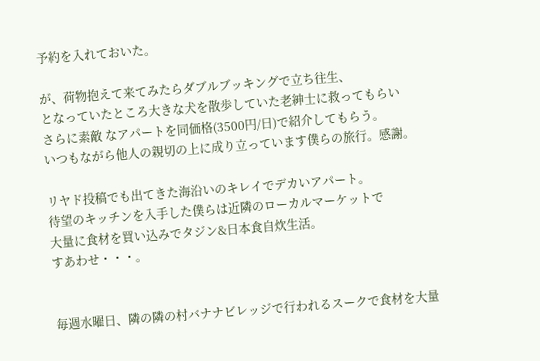予約を入れておいた。

が、荷物抱えて来てみたらダブルブッキングで立ち往生、
となっていたところ大きな犬を散歩していた老紳士に救ってもらい
さらに素敵 なアパートを同価格(3500円/日)で紹介してもらう。
いつもながら他人の親切の上に成り立っています僕らの旅行。感謝。

リヤド投稿でも出てきた海沿いのキレイでデカいアパート。
待望のキッチンを入手した僕らは近隣のローカルマーケットで
大量に食材を買い込みでタジン&日本食自炊生活。
すあわせ・・・。


毎週水曜日、隣の隣の村バナナビレッジで行われるスークで食材を大量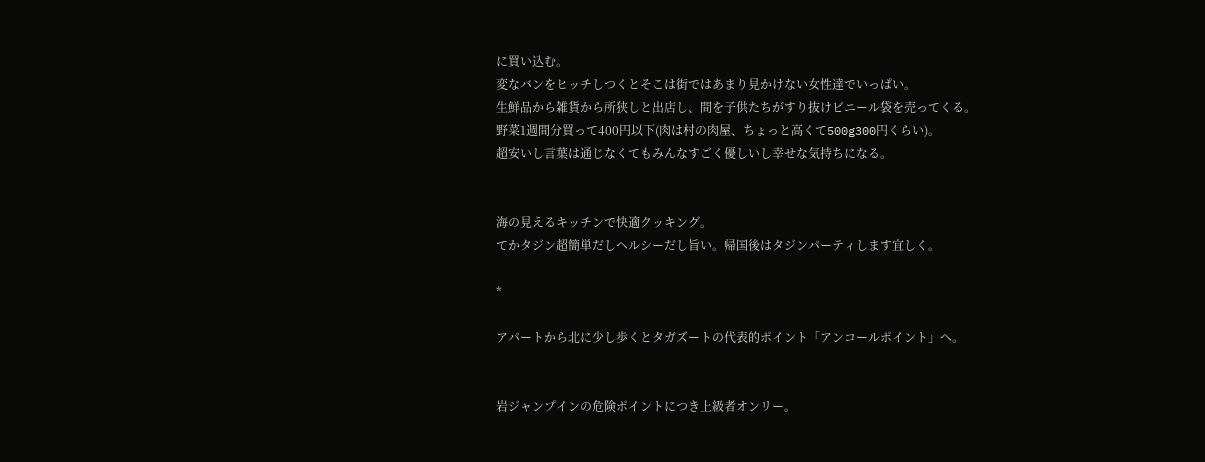に買い込む。
変なバンをヒッチしつくとそこは街ではあまり見かけない女性達でいっぱい。
生鮮品から雑貨から所狭しと出店し、間を子供たちがすり抜けビニール袋を売ってくる。
野菜1週間分買って400円以下(肉は村の肉屋、ちょっと高くて500g300円くらい)。
超安いし言葉は通じなくてもみんなすごく優しいし幸せな気持ちになる。


海の見えるキッチンで快適クッキング。
てかタジン超簡単だしヘルシーだし旨い。帰国後はタジンパーティします宜しく。

*

アパートから北に少し歩くとタガズートの代表的ポイント「アンコールポイント」へ。


岩ジャンプインの危険ポイントにつき上級者オンリー。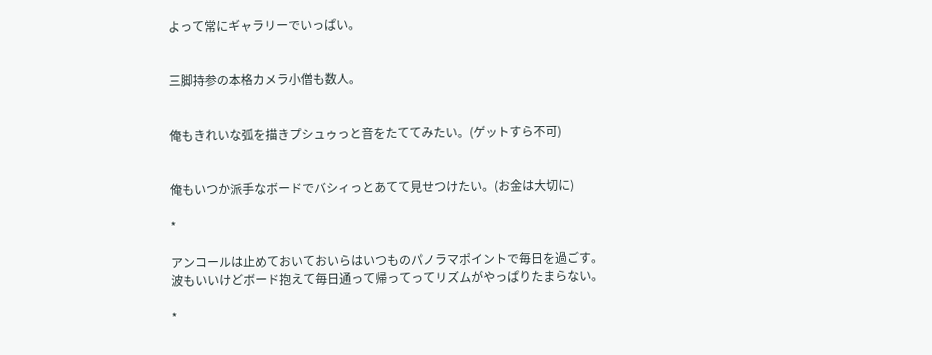よって常にギャラリーでいっぱい。


三脚持参の本格カメラ小僧も数人。


俺もきれいな弧を描きプシュゥっと音をたててみたい。(ゲットすら不可)


俺もいつか派手なボードでバシィっとあてて見せつけたい。(お金は大切に)

*

アンコールは止めておいておいらはいつものパノラマポイントで毎日を過ごす。
波もいいけどボード抱えて毎日通って帰ってってリズムがやっぱりたまらない。

*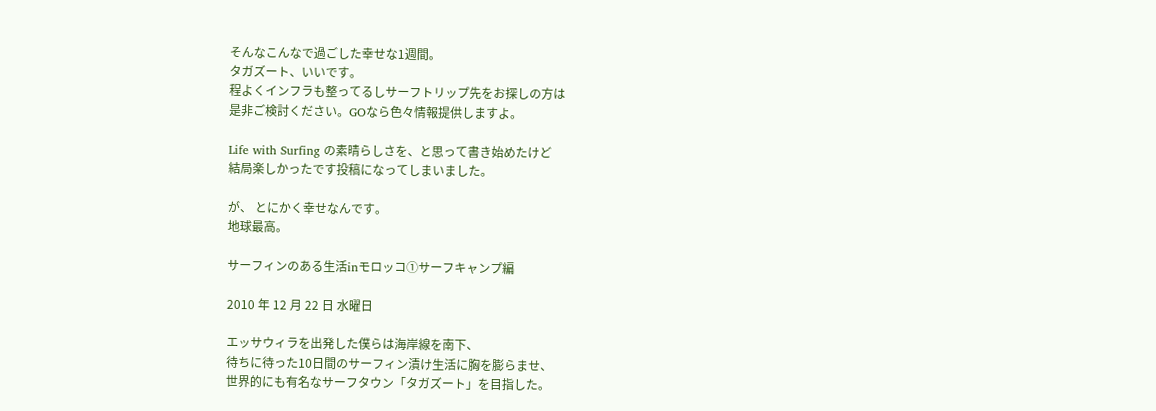そんなこんなで過ごした幸せな1週間。
タガズート、いいです。
程よくインフラも整ってるしサーフトリップ先をお探しの方は
是非ご検討ください。GOなら色々情報提供しますよ。

Life with Surfing の素晴らしさを、と思って書き始めたけど
結局楽しかったです投稿になってしまいました。

が、 とにかく幸せなんです。
地球最高。

サーフィンのある生活inモロッコ①サーフキャンプ編

2010 年 12 月 22 日 水曜日

エッサウィラを出発した僕らは海岸線を南下、
待ちに待った10日間のサーフィン漬け生活に胸を膨らませ、
世界的にも有名なサーフタウン「タガズート」を目指した。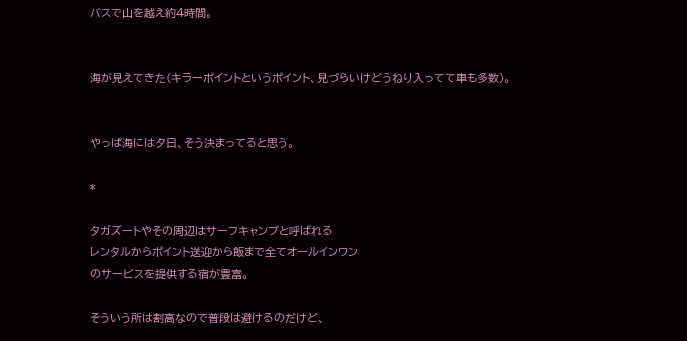バスで山を越え約4時間。


海が見えてきた(キラーポイントというポイント、見づらいけどうねり入ってて車も多数)。


やっぱ海には夕日、そう決まってると思う。

*

タガズートやその周辺はサーフキャンプと呼ばれる
レンタルからポイント送迎から飯まで全てオールインワン
のサービスを提供する宿が豊富。

そういう所は割高なので普段は避けるのだけど、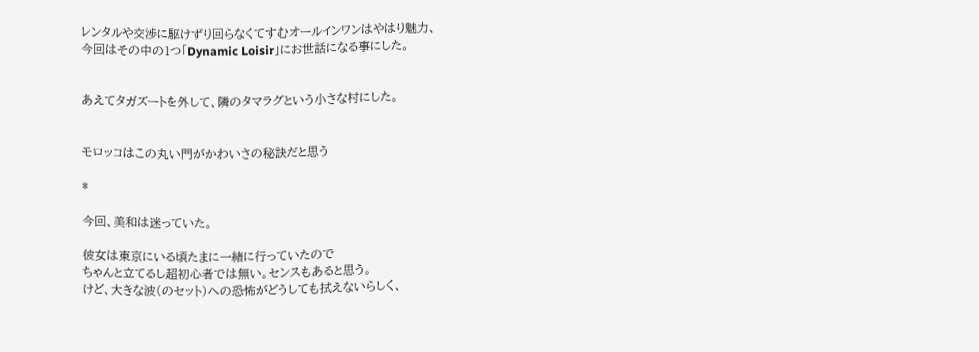レンタルや交渉に駆けずり回らなくてすむオールインワンはやはり魅力、
今回はその中の1つ「Dynamic Loisir」にお世話になる事にした。


あえてタガズートを外して、隣のタマラグという小さな村にした。


モロッコはこの丸い門がかわいさの秘訣だと思う

*

今回、美和は迷っていた。

彼女は東京にいる頃たまに一緒に行っていたので
ちゃんと立てるし超初心者では無い。センスもあると思う。
けど、大きな波(のセット)への恐怖がどうしても拭えないらしく、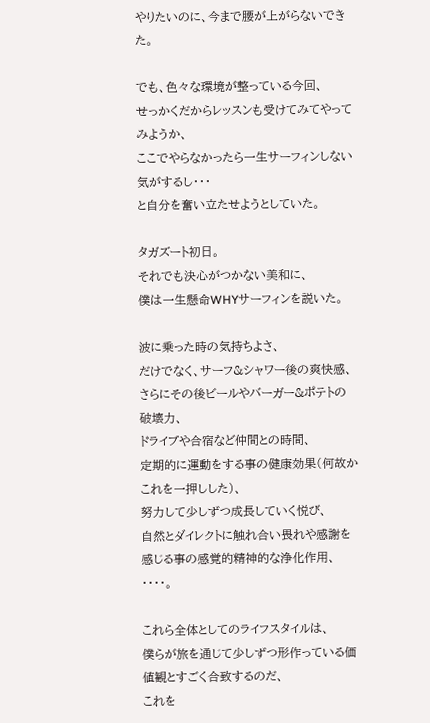やりたいのに、今まで腰が上がらないできた。

でも、色々な環境が整っている今回、
せっかくだからレッスンも受けてみてやってみようか、
ここでやらなかったら一生サーフィンしない気がするし・・・
と自分を奮い立たせようとしていた。

タガズート初日。
それでも決心がつかない美和に、
僕は一生懸命WHYサーフィンを説いた。

波に乗った時の気持ちよさ、
だけでなく、サーフ&シャワー後の爽快感、
さらにその後ビールやバーガー&ポテトの破壊力、
ドライブや合宿など仲間との時間、
定期的に運動をする事の健康効果(何故かこれを一押しした)、
努力して少しずつ成長していく悦び、
自然とダイレクトに触れ合い畏れや感謝を感じる事の感覚的精神的な浄化作用、
・・・・。

これら全体としてのライフスタイルは、
僕らが旅を通じて少しずつ形作っている価値観とすごく合致するのだ、
これを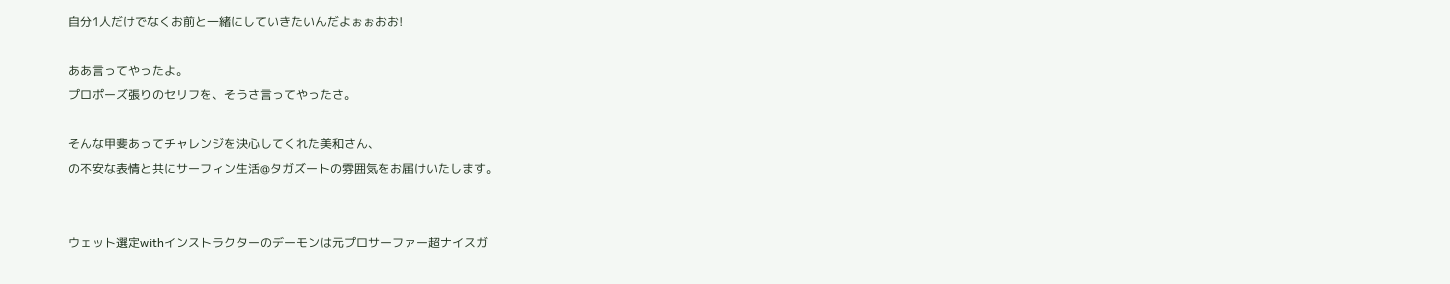自分1人だけでなくお前と一緒にしていきたいんだよぉぉおお!

ああ言ってやったよ。
プロポーズ張りのセリフを、そうさ言ってやったさ。

そんな甲斐あってチャレンジを決心してくれた美和さん、
の不安な表情と共にサーフィン生活@タガズートの雰囲気をお届けいたします。


ウェット選定withインストラクターのデーモンは元プロサーファー超ナイスガ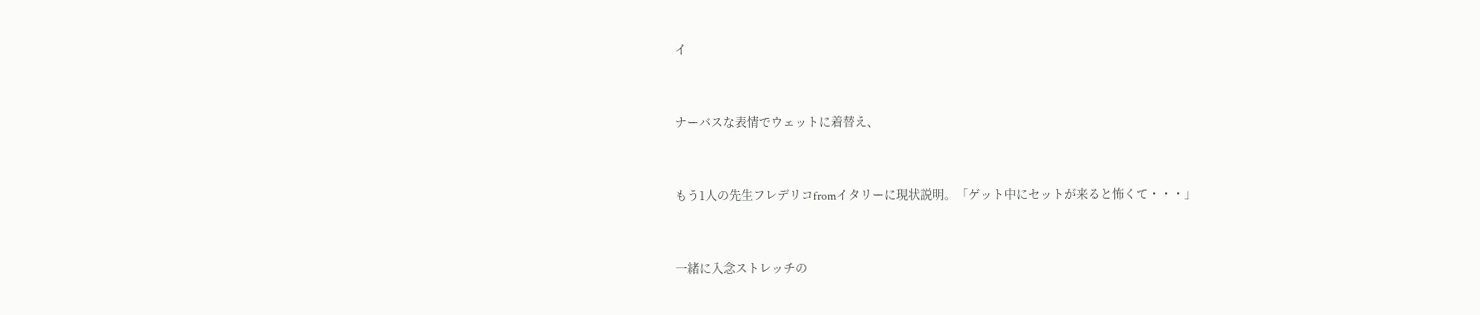イ


ナーバスな表情でウェットに着替え、


もう1人の先生フレデリコfromイタリーに現状説明。「ゲット中にセットが来ると怖くて・・・」


一緒に入念ストレッチの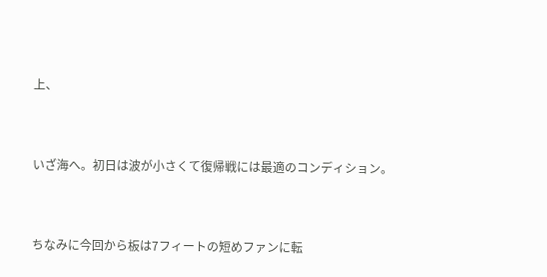上、


いざ海へ。初日は波が小さくて復帰戦には最適のコンディション。


ちなみに今回から板は7フィートの短めファンに転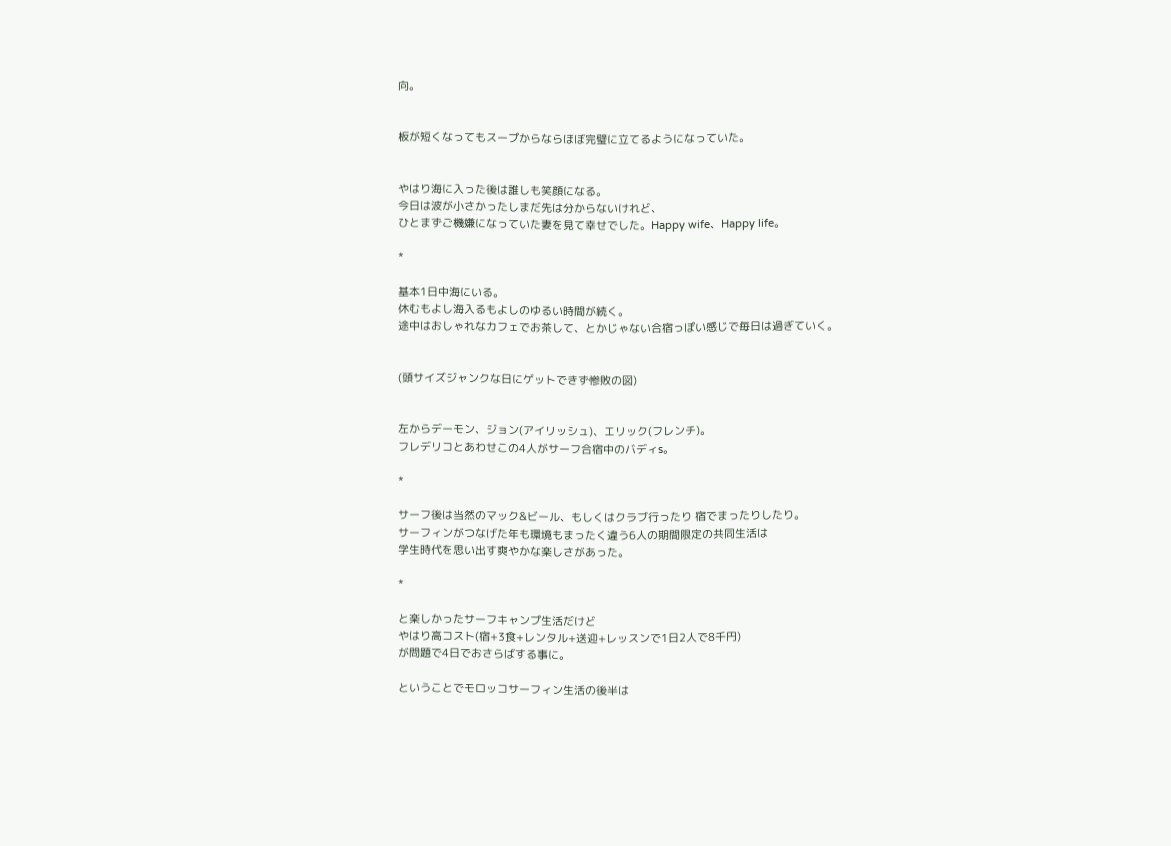向。


板が短くなってもスープからならほぼ完璧に立てるようになっていた。


やはり海に入った後は誰しも笑顔になる。
今日は波が小さかったしまだ先は分からないけれど、
ひとまずご機嫌になっていた妻を見て幸せでした。Happy wife、Happy life。

*

基本1日中海にいる。
休むもよし海入るもよしのゆるい時間が続く。
途中はおしゃれなカフェでお茶して、とかじゃない合宿っぽい感じで毎日は過ぎていく。


(頭サイズジャンクな日にゲットできず惨敗の図)


左からデーモン、ジョン(アイリッシュ)、エリック(フレンチ)。
フレデリコとあわせこの4人がサーフ合宿中のバディs。

*

サーフ後は当然のマック&ビール、もしくはクラブ行ったり 宿でまったりしたり。
サーフィンがつなげた年も環境もまったく違う6人の期間限定の共同生活は
学生時代を思い出す爽やかな楽しさがあった。

*

と楽しかったサーフキャンプ生活だけど
やはり高コスト(宿+3食+レンタル+送迎+レッスンで1日2人で8千円)
が問題で4日でおさらばする事に。

ということでモロッコサーフィン生活の後半は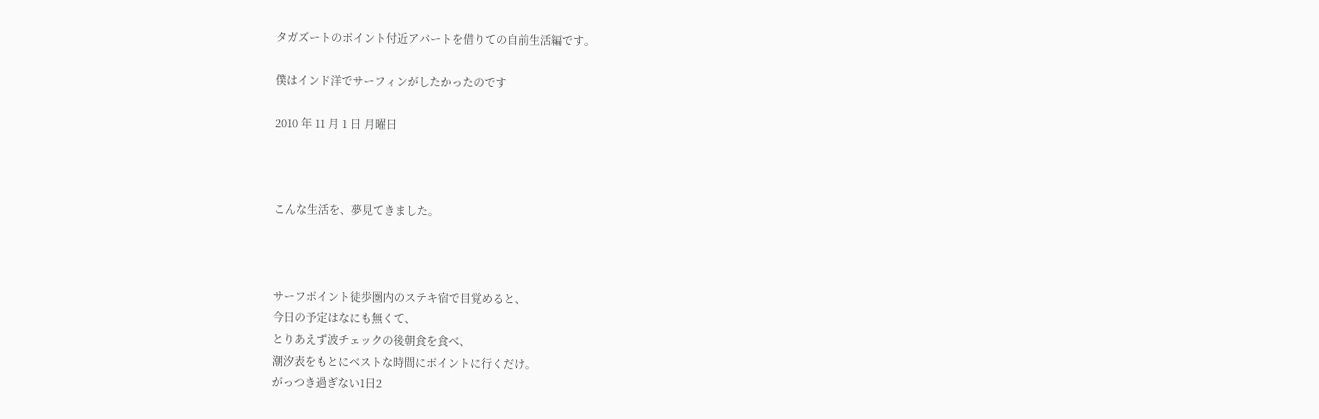タガズートのポイント付近アパートを借りての自前生活編です。

僕はインド洋でサーフィンがしたかったのです

2010 年 11 月 1 日 月曜日



こんな生活を、夢見てきました。



サーフポイント徒歩圏内のステキ宿で目覚めると、
今日の予定はなにも無くて、
とりあえず波チェックの後朝食を食べ、
潮汐表をもとにベストな時間にポイントに行くだけ。
がっつき過ぎない1日2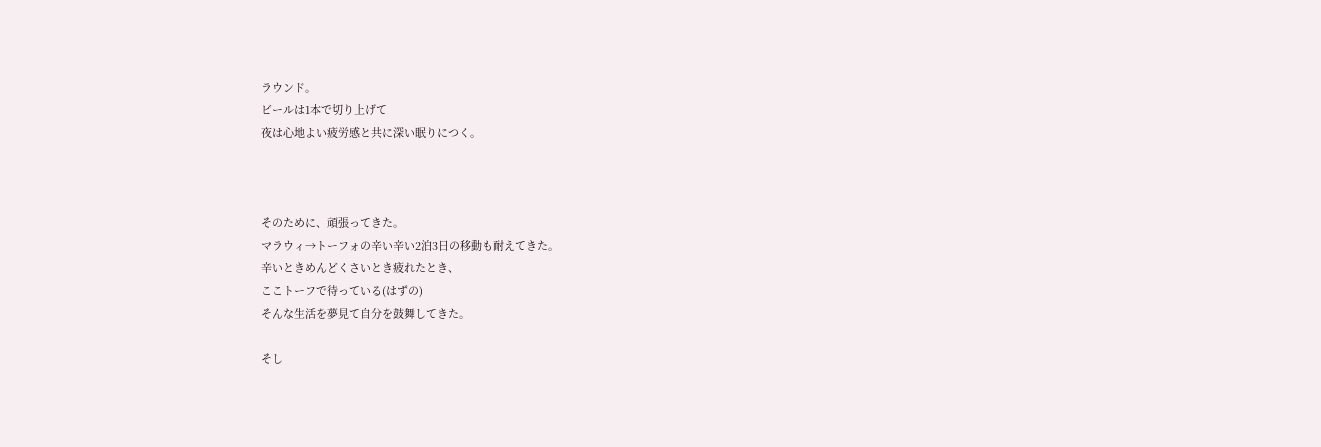ラウンド。
ビールは1本で切り上げて
夜は心地よい疲労感と共に深い眠りにつく。



そのために、頑張ってきた。
マラウィ→トーフォの辛い辛い2泊3日の移動も耐えてきた。
辛いときめんどくさいとき疲れたとき、
ここトーフで待っている(はずの)
そんな生活を夢見て自分を鼓舞してきた。

そし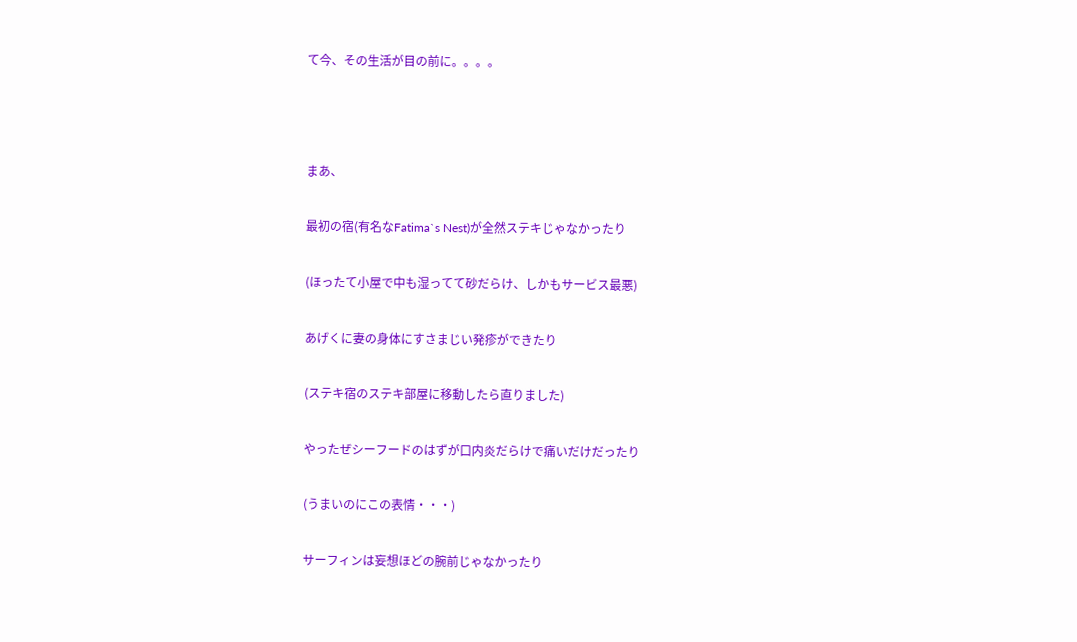て今、その生活が目の前に。。。。



まあ、

最初の宿(有名なFatima`s Nest)が全然ステキじゃなかったり

(ほったて小屋で中も湿ってて砂だらけ、しかもサービス最悪)

あげくに妻の身体にすさまじい発疹ができたり

(ステキ宿のステキ部屋に移動したら直りました)

やったぜシーフードのはずが口内炎だらけで痛いだけだったり

(うまいのにこの表情・・・)

サーフィンは妄想ほどの腕前じゃなかったり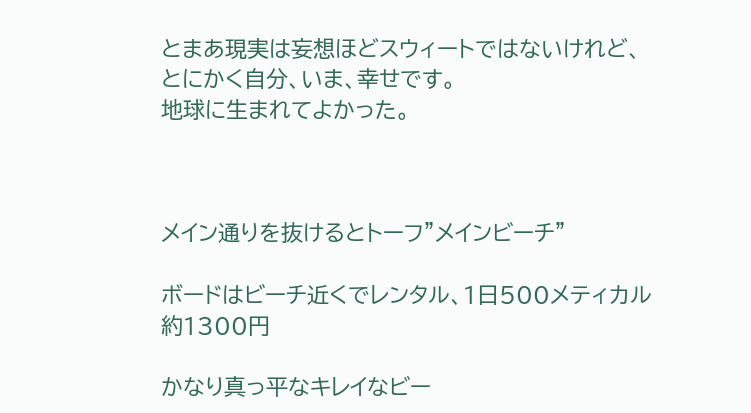とまあ現実は妄想ほどスウィートではないけれど、
とにかく自分、いま、幸せです。
地球に生まれてよかった。



メイン通りを抜けるとトーフ”メインビーチ”

ボードはビーチ近くでレンタル、1日500メティカル約1300円

かなり真っ平なキレイなビー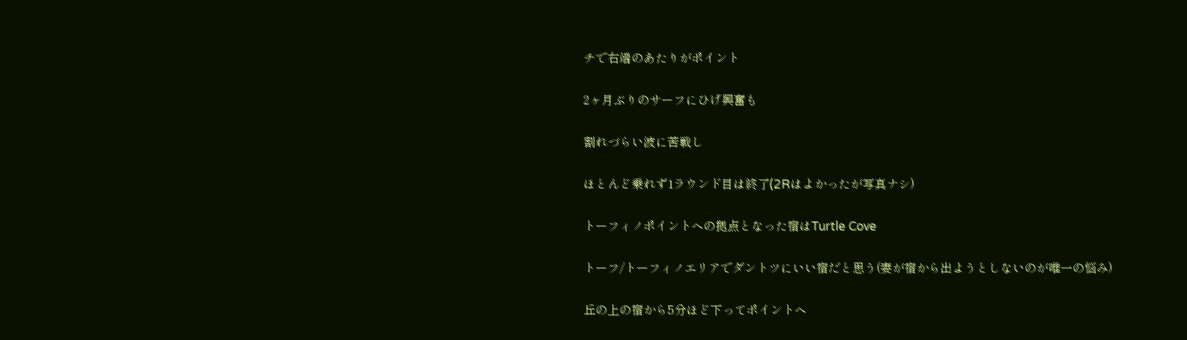チで右端のあたりがポイント

2ヶ月ぶりのサーフにひげ興奮も

割れづらい波に苦戦し

ほとんど乗れず1ラウンド目は終了(2Rはよかったが写真ナシ)

トーフィノポイントへの拠点となった宿はTurtle Cove

トーフ/トーフィノエリアでダントツにいい宿だと思う(妻が宿から出ようとしないのが唯一の悩み)

丘の上の宿から5分ほど下ってポイントへ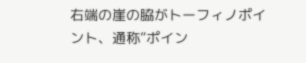右端の崖の脇がトーフィノポイント、通称”ポイン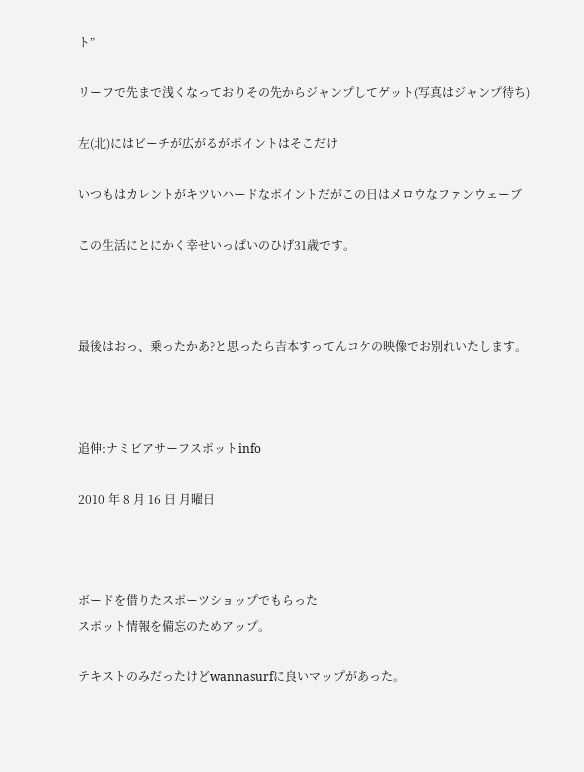ト”

リーフで先まで浅くなっておりその先からジャンプしてゲット(写真はジャンプ待ち)

左(北)にはビーチが広がるがポイントはそこだけ

いつもはカレントがキツいハードなポイントだがこの日はメロウなファンウェーブ

この生活にとにかく幸せいっぱいのひげ31歳です。



最後はおっ、乗ったかあ?と思ったら吉本すってんコケの映像でお別れいたします。



追伸:ナミビアサーフスポットinfo

2010 年 8 月 16 日 月曜日



ボードを借りたスポーツショップでもらった
スポット情報を備忘のためアップ。

テキストのみだったけどwannasurfに良いマップがあった。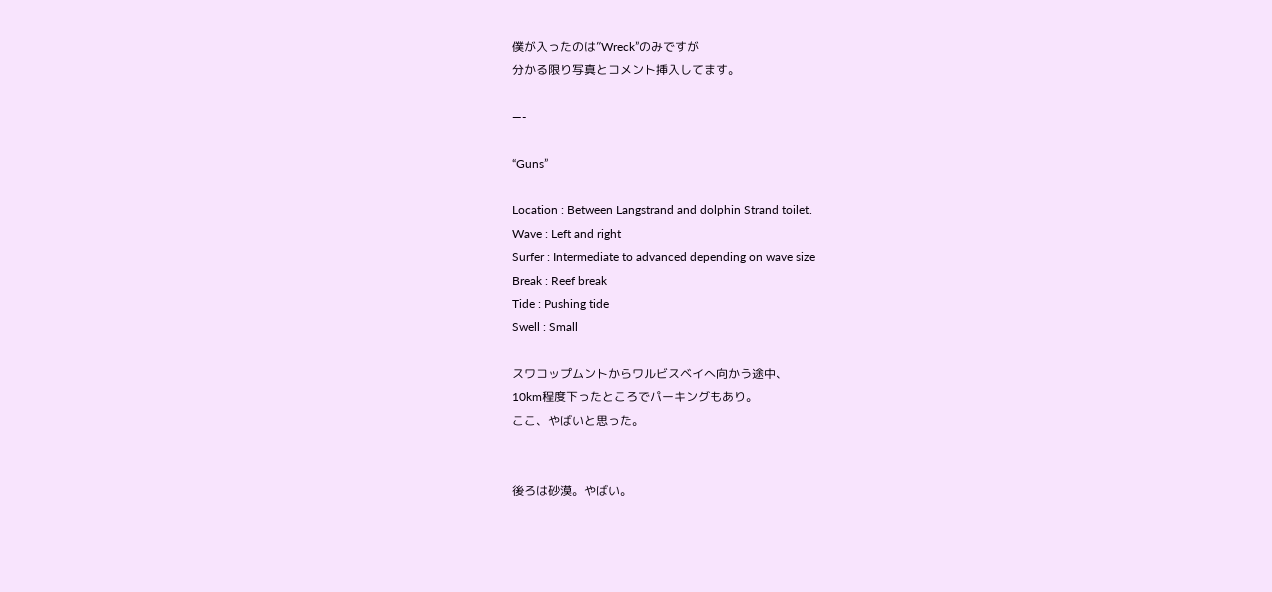僕が入ったのは”Wreck”のみですが
分かる限り写真とコメント挿入してます。

—-

“Guns”

Location : Between Langstrand and dolphin Strand toilet.
Wave : Left and right
Surfer : Intermediate to advanced depending on wave size
Break : Reef break
Tide : Pushing tide
Swell : Small

スワコップムントからワルビスベイへ向かう途中、
10km程度下ったところでパーキングもあり。
ここ、やばいと思った。


後ろは砂漠。やばい。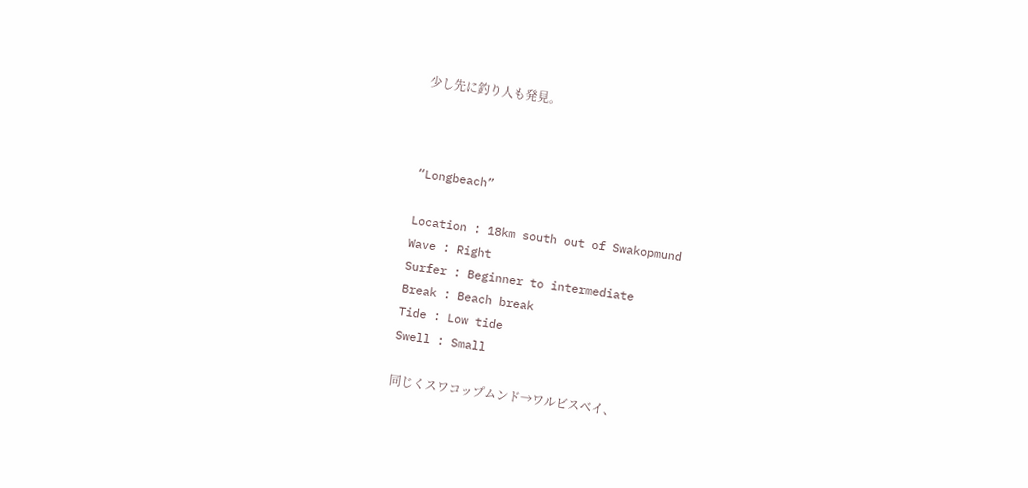少し先に釣り人も発見。



“Longbeach”

Location : 18km south out of Swakopmund
Wave : Right
Surfer : Beginner to intermediate
Break : Beach break
Tide : Low tide
Swell : Small

同じくスワコップムンド→ワルビスベイ、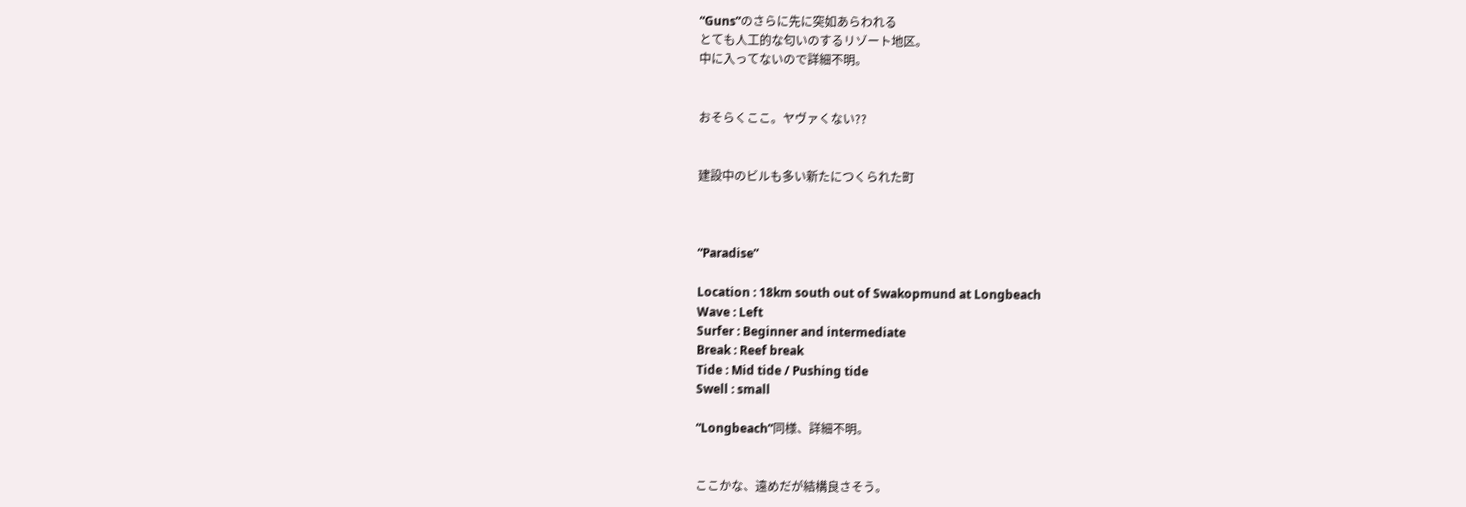“Guns”のさらに先に突如あらわれる
とても人工的な匂いのするリゾート地区。
中に入ってないので詳細不明。


おそらくここ。ヤヴァくない??


建設中のビルも多い新たにつくられた町



“Paradise”

Location : 18km south out of Swakopmund at Longbeach
Wave : Left
Surfer : Beginner and intermediate
Break : Reef break
Tide : Mid tide / Pushing tide
Swell : small

“Longbeach”同様、詳細不明。


ここかな、遠めだが結構良さそう。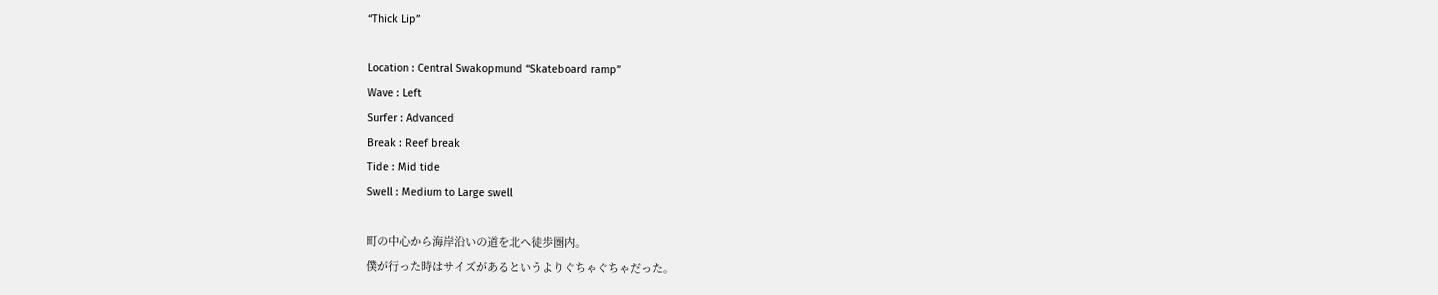“Thick Lip”

Location : Central Swakopmund “Skateboard ramp”
Wave : Left
Surfer : Advanced
Break : Reef break
Tide : Mid tide
Swell : Medium to Large swell

町の中心から海岸沿いの道を北へ徒歩圏内。
僕が行った時はサイズがあるというよりぐちゃぐちゃだった。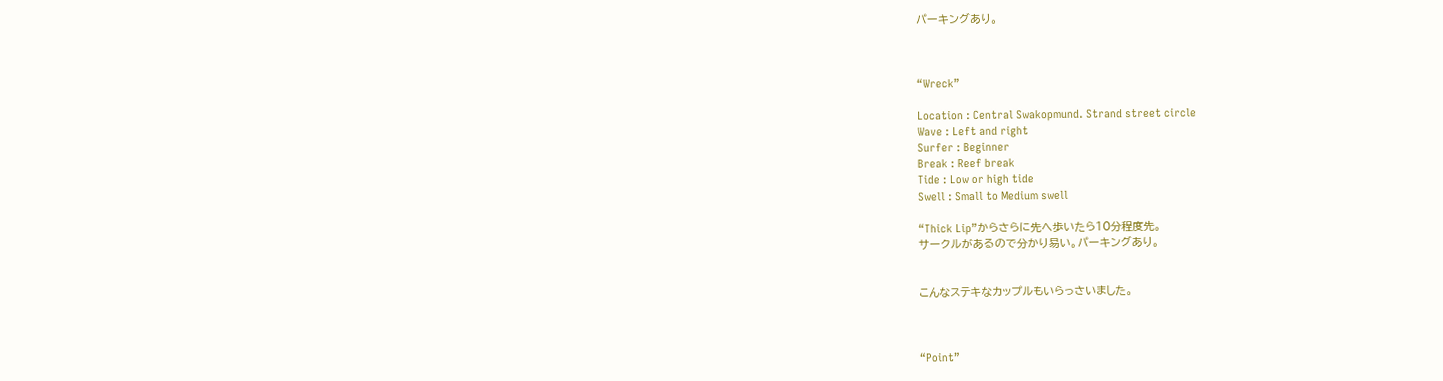パーキングあり。



“Wreck”

Location : Central Swakopmund. Strand street circle
Wave : Left and right
Surfer : Beginner
Break : Reef break
Tide : Low or high tide
Swell : Small to Medium swell

“Thick Lip”からさらに先へ歩いたら10分程度先。
サークルがあるので分かり易い。パーキングあり。


こんなステキなカップルもいらっさいました。



“Point”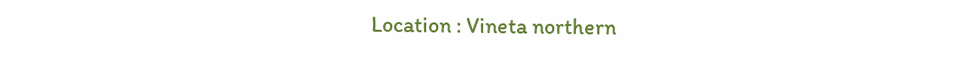Location : Vineta northern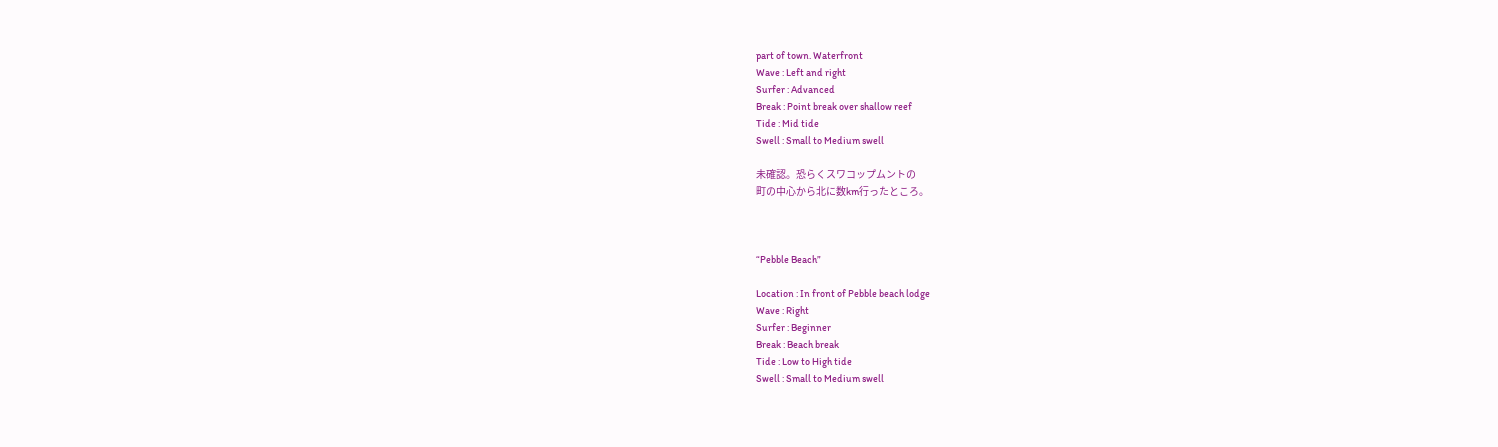part of town. Waterfront
Wave : Left and right
Surfer : Advanced
Break : Point break over shallow reef
Tide : Mid tide
Swell : Small to Medium swell

未確認。恐らくスワコップムントの
町の中心から北に数km行ったところ。



“Pebble Beach”

Location : In front of Pebble beach lodge
Wave : Right
Surfer : Beginner
Break : Beach break
Tide : Low to High tide
Swell : Small to Medium swell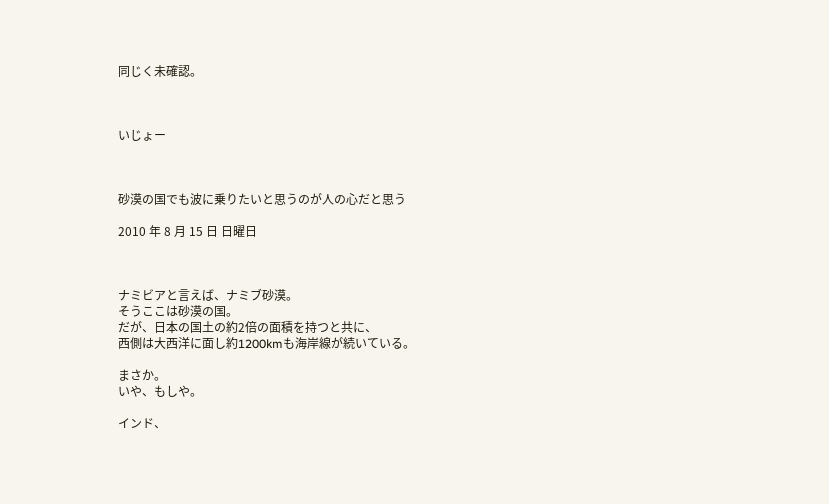同じく未確認。



いじょー



砂漠の国でも波に乗りたいと思うのが人の心だと思う

2010 年 8 月 15 日 日曜日



ナミビアと言えば、ナミブ砂漠。
そうここは砂漠の国。
だが、日本の国土の約2倍の面積を持つと共に、
西側は大西洋に面し約1200kmも海岸線が続いている。

まさか。
いや、もしや。

インド、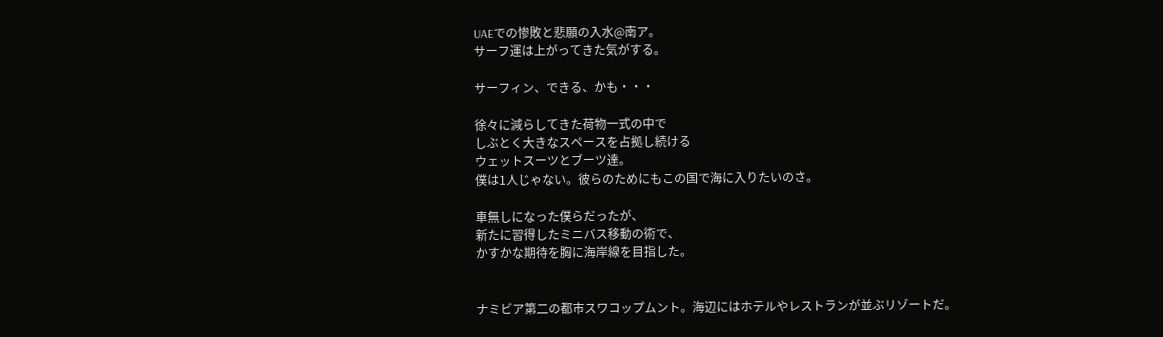UAEでの惨敗と悲願の入水@南ア。
サーフ運は上がってきた気がする。

サーフィン、できる、かも・・・

徐々に減らしてきた荷物一式の中で
しぶとく大きなスペースを占拠し続ける
ウェットスーツとブーツ達。
僕は1人じゃない。彼らのためにもこの国で海に入りたいのさ。

車無しになった僕らだったが、
新たに習得したミニバス移動の術で、
かすかな期待を胸に海岸線を目指した。


ナミビア第二の都市スワコップムント。海辺にはホテルやレストランが並ぶリゾートだ。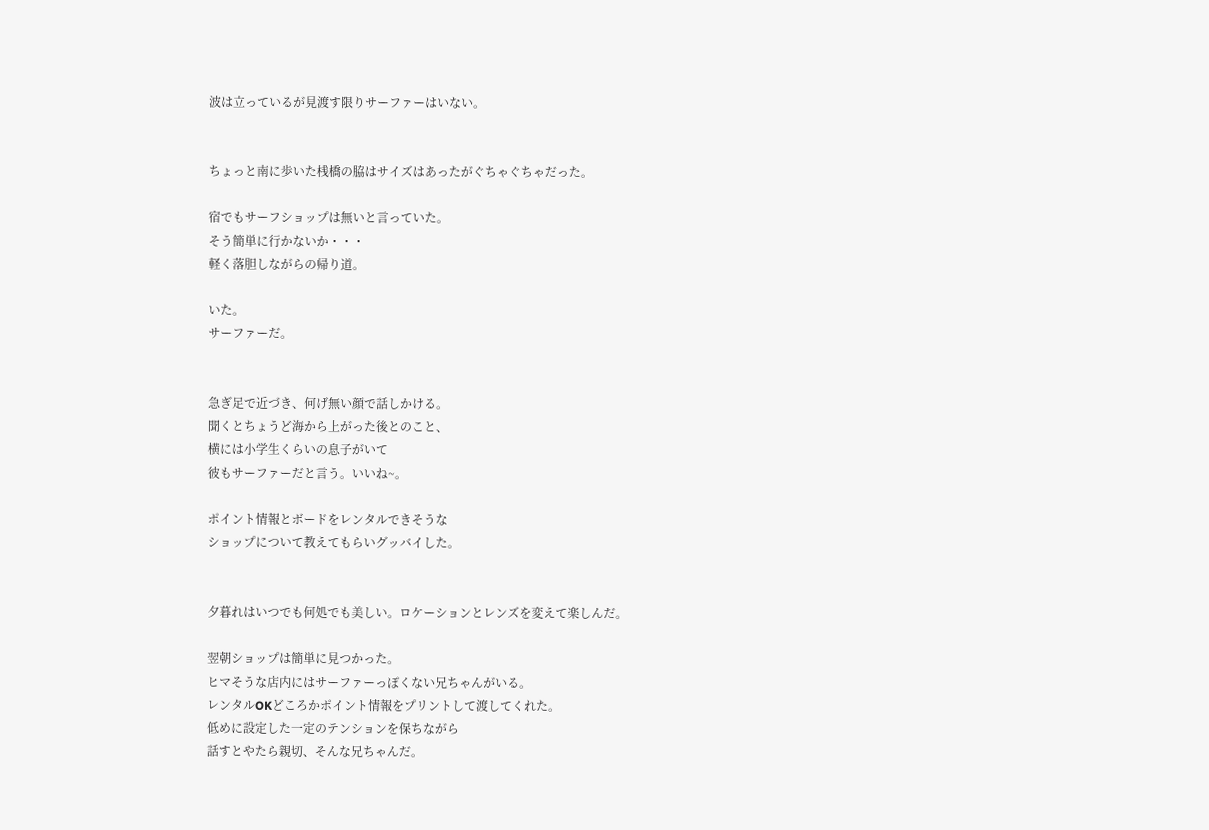波は立っているが見渡す限りサーファーはいない。


ちょっと南に歩いた桟橋の脇はサイズはあったがぐちゃぐちゃだった。

宿でもサーフショップは無いと言っていた。
そう簡単に行かないか・・・
軽く落胆しながらの帰り道。

いた。
サーファーだ。


急ぎ足で近づき、何げ無い顔で話しかける。
聞くとちょうど海から上がった後とのこと、
横には小学生くらいの息子がいて
彼もサーファーだと言う。いいね~。

ポイント情報とボードをレンタルできそうな
ショップについて教えてもらいグッバイした。


夕暮れはいつでも何処でも美しい。ロケーションとレンズを変えて楽しんだ。

翌朝ショップは簡単に見つかった。
ヒマそうな店内にはサーファーっぽくない兄ちゃんがいる。
レンタルOKどころかポイント情報をプリントして渡してくれた。
低めに設定した一定のテンションを保ちながら
話すとやたら親切、そんな兄ちゃんだ。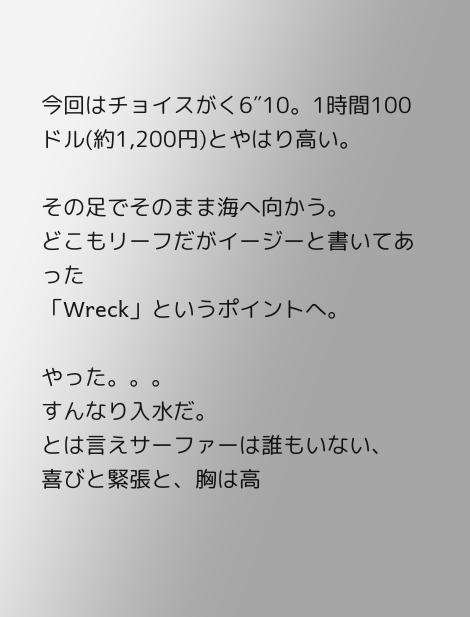今回はチョイスがく6″10。1時間100ドル(約1,200円)とやはり高い。

その足でそのまま海へ向かう。
どこもリーフだがイージーと書いてあった
「Wreck」というポイントへ。

やった。。。
すんなり入水だ。
とは言えサーファーは誰もいない、
喜びと緊張と、胸は高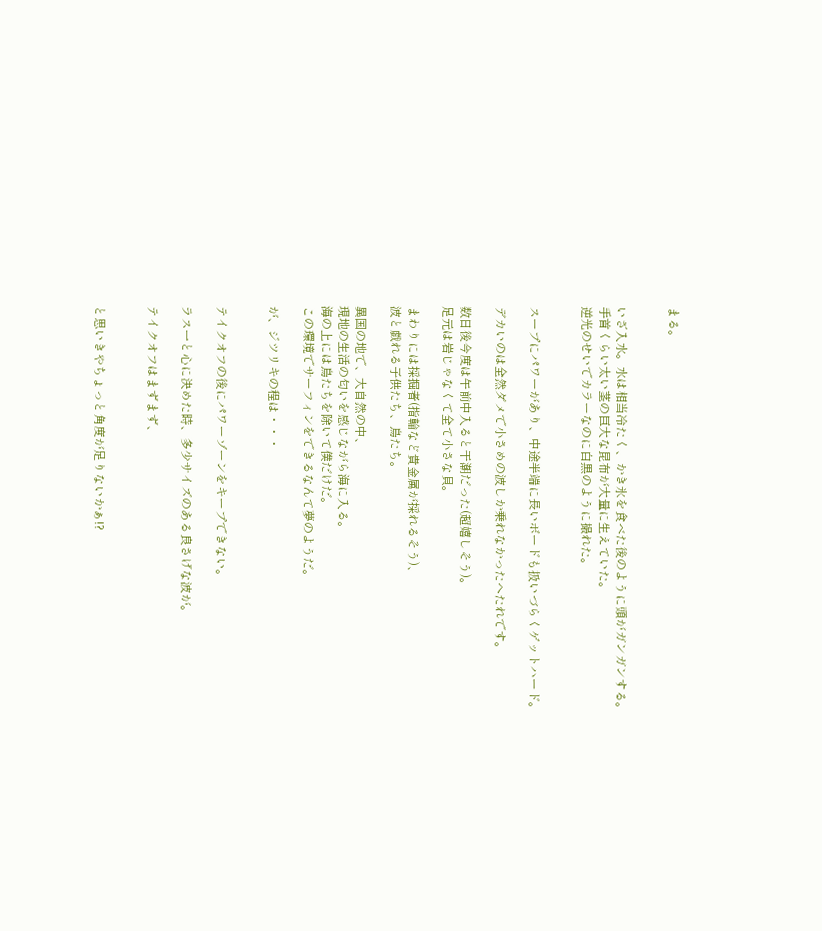まる。


いざ入水。水は相当冷たく、かき氷を食べた後のように頭がガンガンする。
手首くらい太い茎の巨大な昆布が大量に生えていた。
逆光のせいでカラーなのに白黒のように撮れた。


スープにパワーがあり、中途半端に長いボードも扱いづらくゲットハード。

デカいのは全然ダメで小さめの波しか乗れなかったへたれです。

数日後今度は午前中入ると干潮だった(超嬉しそう)。
足元は岩じゃなくて全て小さな貝。

まわりには採掘者(指輪など貴金属が採れるそう)、
波と戯れる子供たち、鳥たち。

異国の地で、大自然の中、
現地の生活の匂いを感じながら海に入る。
海の上には鳥たちを除いて僕だけだ。
この環境でサーフィンをできるなんて夢のようだ。

が、ジツリキの程は・・・


テイクオフの後にパワーゾーンをキープできない。

ラス一と心に決めた時、多少サイズのある良さげな波が。

テイクオフはまずまず、


と思いきやちょっと角度が足りないかぁ!?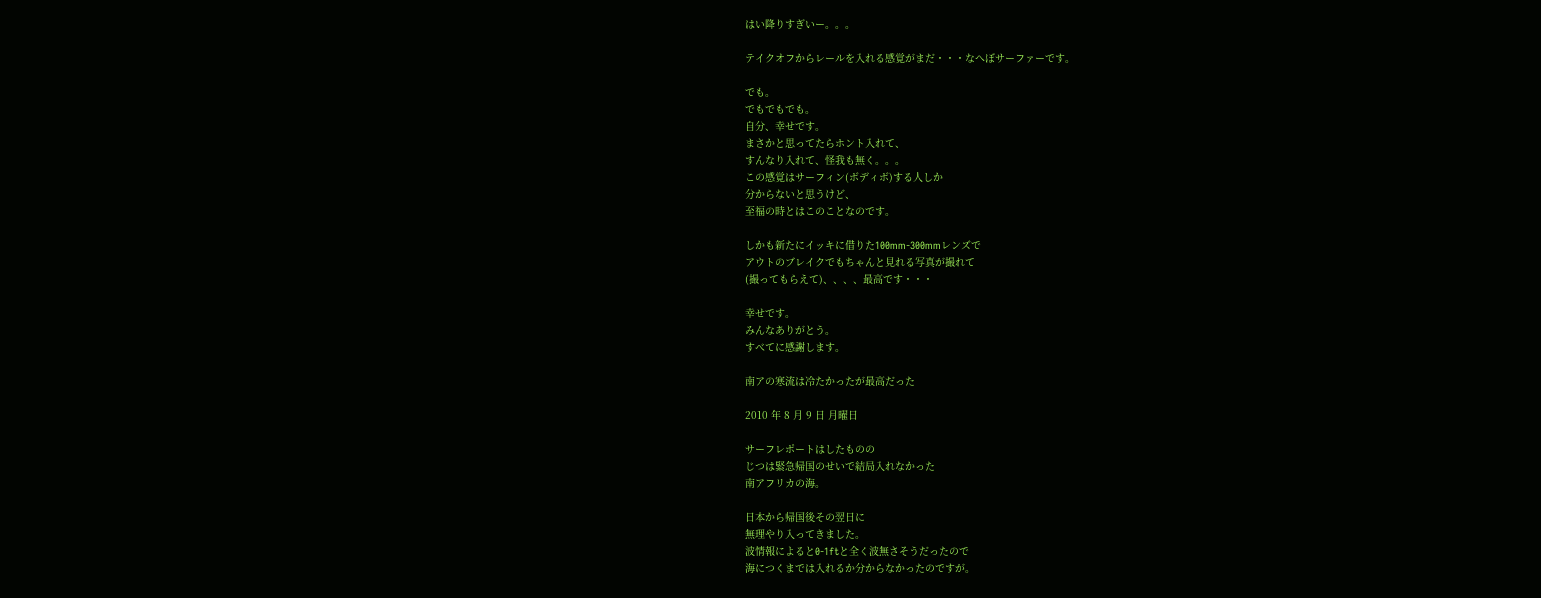はい降りすぎいー。。。

テイクオフからレールを入れる感覚がまだ・・・なへぼサーファーです。

でも。
でもでもでも。
自分、幸せです。
まさかと思ってたらホント入れて、
すんなり入れて、怪我も無く。。。
この感覚はサーフィン(ボディボ)する人しか
分からないと思うけど、
至福の時とはこのことなのです。

しかも新たにイッキに借りた100mm-300mmレンズで
アウトのブレイクでもちゃんと見れる写真が撮れて
(撮ってもらえて)、、、、最高です・・・

幸せです。
みんなありがとう。
すべてに感謝します。

南アの寒流は冷たかったが最高だった

2010 年 8 月 9 日 月曜日

サーフレポートはしたものの
じつは緊急帰国のせいで結局入れなかった
南アフリカの海。

日本から帰国後その翌日に
無理やり入ってきました。
波情報によると0-1ftと全く波無さそうだったので
海につくまでは入れるか分からなかったのですが。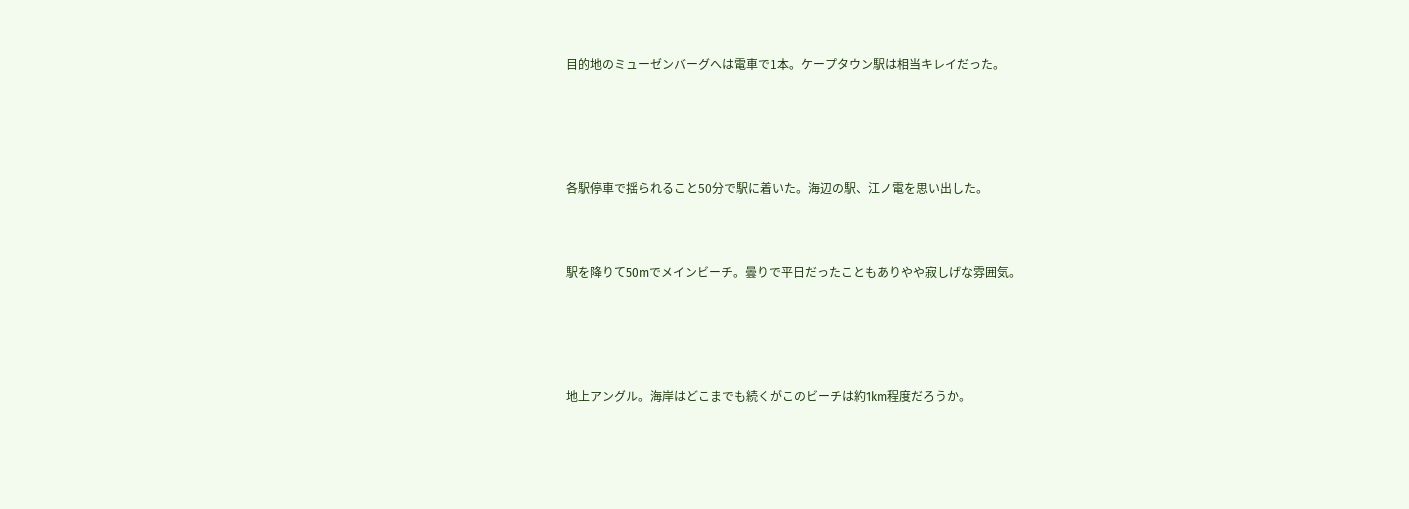目的地のミューゼンバーグへは電車で1本。ケープタウン駅は相当キレイだった。





各駅停車で揺られること50分で駅に着いた。海辺の駅、江ノ電を思い出した。



駅を降りて50mでメインビーチ。曇りで平日だったこともありやや寂しげな雰囲気。





地上アングル。海岸はどこまでも続くがこのビーチは約1km程度だろうか。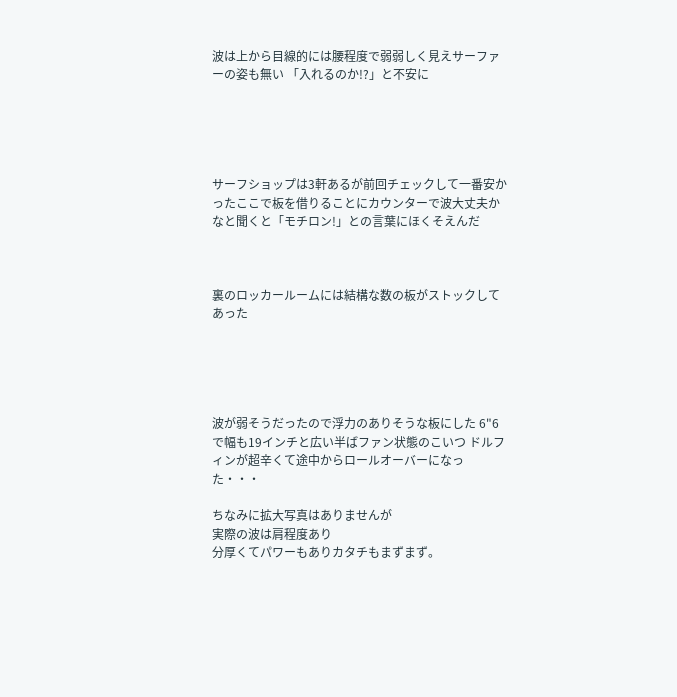波は上から目線的には腰程度で弱弱しく見えサーファーの姿も無い 「入れるのか!?」と不安に





サーフショップは3軒あるが前回チェックして一番安かったここで板を借りることにカウンターで波大丈夫かなと聞くと「モチロン!」との言葉にほくそえんだ



裏のロッカールームには結構な数の板がストックしてあった





波が弱そうだったので浮力のありそうな板にした 6"6で幅も19インチと広い半ばファン状態のこいつ ドルフィンが超辛くて途中からロールオーバーになった・・・

ちなみに拡大写真はありませんが
実際の波は肩程度あり
分厚くてパワーもありカタチもまずまず。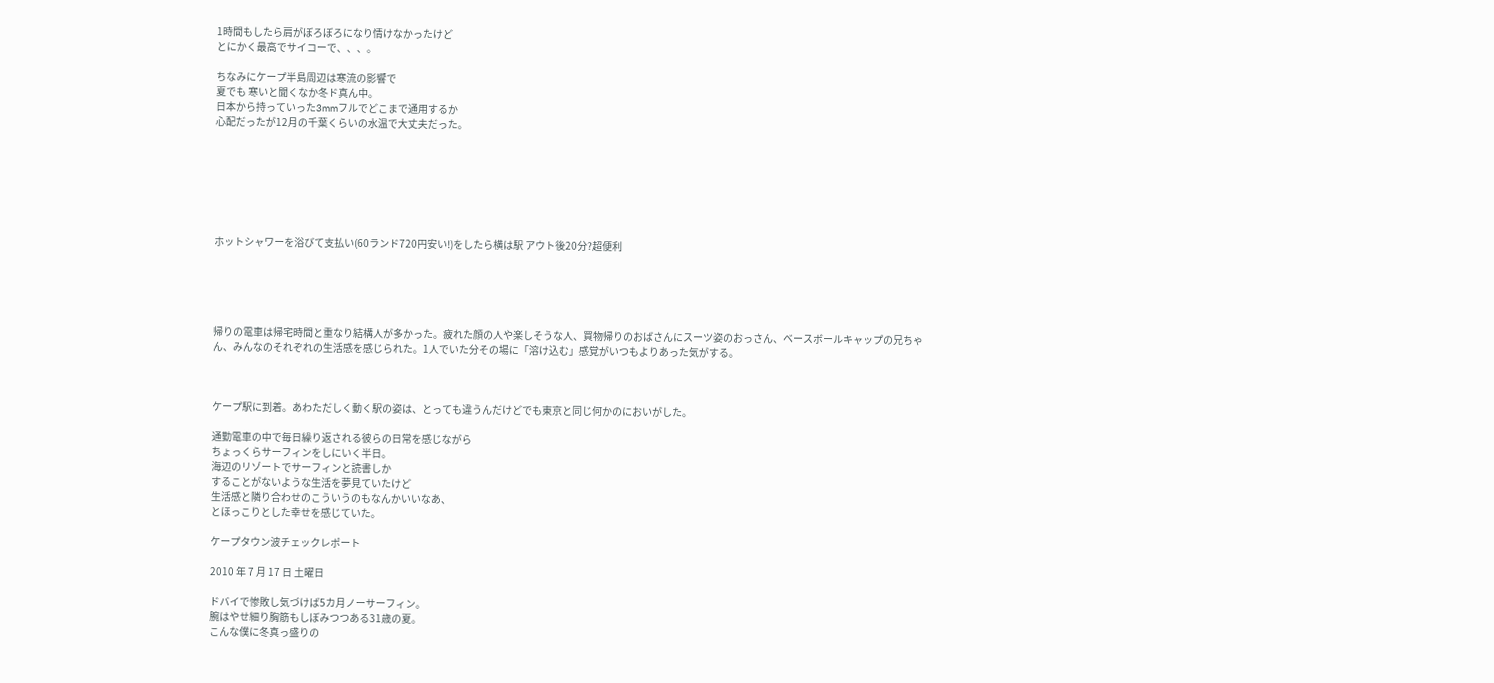1時間もしたら肩がぼろぼろになり情けなかったけど
とにかく最高でサイコーで、、、。

ちなみにケープ半島周辺は寒流の影響で
夏でも 寒いと聞くなか冬ド真ん中。
日本から持っていった3mmフルでどこまで通用するか
心配だったが12月の千葉くらいの水温で大丈夫だった。







ホットシャワーを浴びて支払い(60ランド720円安い!)をしたら横は駅 アウト後20分?超便利





帰りの電車は帰宅時間と重なり結構人が多かった。疲れた顔の人や楽しそうな人、買物帰りのおばさんにスーツ姿のおっさん、ベースボールキャップの兄ちゃん、みんなのそれぞれの生活感を感じられた。1人でいた分その場に「溶け込む」感覚がいつもよりあった気がする。



ケープ駅に到着。あわただしく動く駅の姿は、とっても違うんだけどでも東京と同じ何かのにおいがした。

通勤電車の中で毎日繰り返される彼らの日常を感じながら
ちょっくらサーフィンをしにいく半日。
海辺のリゾートでサーフィンと読書しか
することがないような生活を夢見ていたけど
生活感と隣り合わせのこういうのもなんかいいなあ、
とほっこりとした幸せを感じていた。

ケープタウン波チェックレポート

2010 年 7 月 17 日 土曜日

ドバイで惨敗し気づけば5カ月ノーサーフィン。
腕はやせ細り胸筋もしぼみつつある31歳の夏。
こんな僕に冬真っ盛りの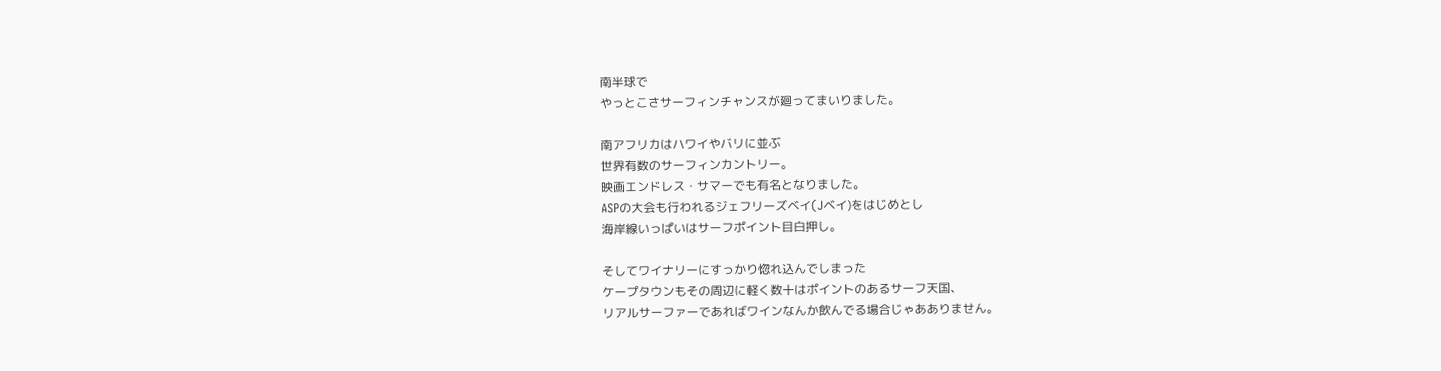南半球で
やっとこさサーフィンチャンスが廻ってまいりました。

南アフリカはハワイやバリに並ぶ
世界有数のサーフィンカントリー。
映画エンドレス・サマーでも有名となりました。
ASPの大会も行われるジェフリーズベイ(Jベイ)をはじめとし
海岸線いっぱいはサーフポイント目白押し。

そしてワイナリーにすっかり惚れ込んでしまった
ケープタウンもその周辺に軽く数十はポイントのあるサーフ天国、
リアルサーファーであればワインなんか飲んでる場合じゃあありません。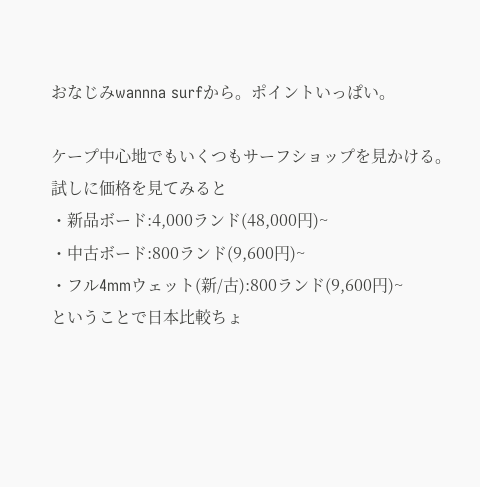おなじみwannna surfから。ポイントいっぱい。

ケープ中心地でもいくつもサーフショップを見かける。
試しに価格を見てみると
・新品ボード:4,000ランド(48,000円)~
・中古ボード:800ランド(9,600円)~
・フル4mmウェット(新/古):800ランド(9,600円)~
ということで日本比較ちょ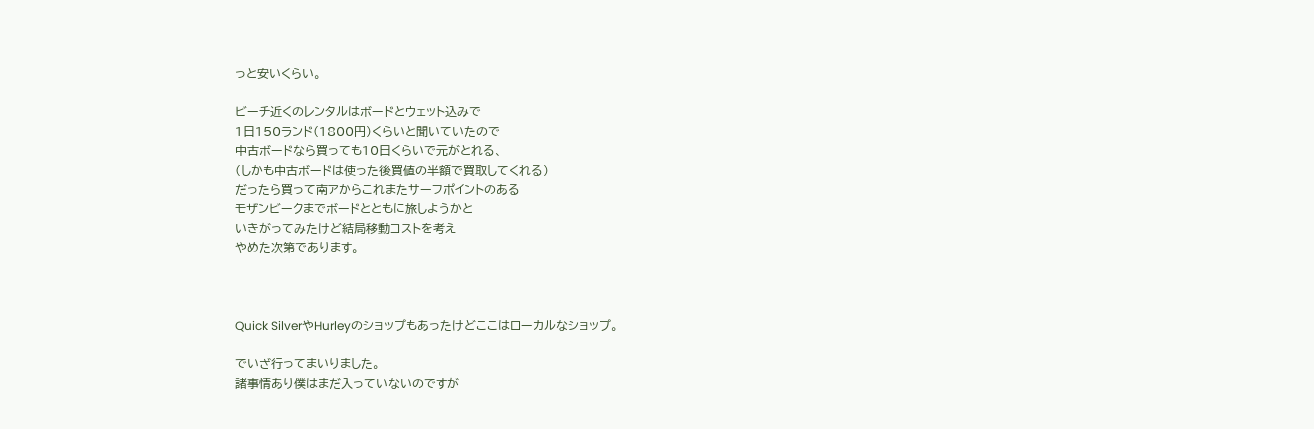っと安いくらい。

ビーチ近くのレンタルはボードとウェット込みで
1日150ランド(1800円)くらいと聞いていたので
中古ボードなら買っても10日くらいで元がとれる、
(しかも中古ボードは使った後買値の半額で買取してくれる)
だったら買って南アからこれまたサーフポイントのある
モザンビークまでボードとともに旅しようかと
いきがってみたけど結局移動コストを考え
やめた次第であります。



Quick SilverやHurleyのショップもあったけどここはローカルなショップ。

でいざ行ってまいりました。
諸事情あり僕はまだ入っていないのですが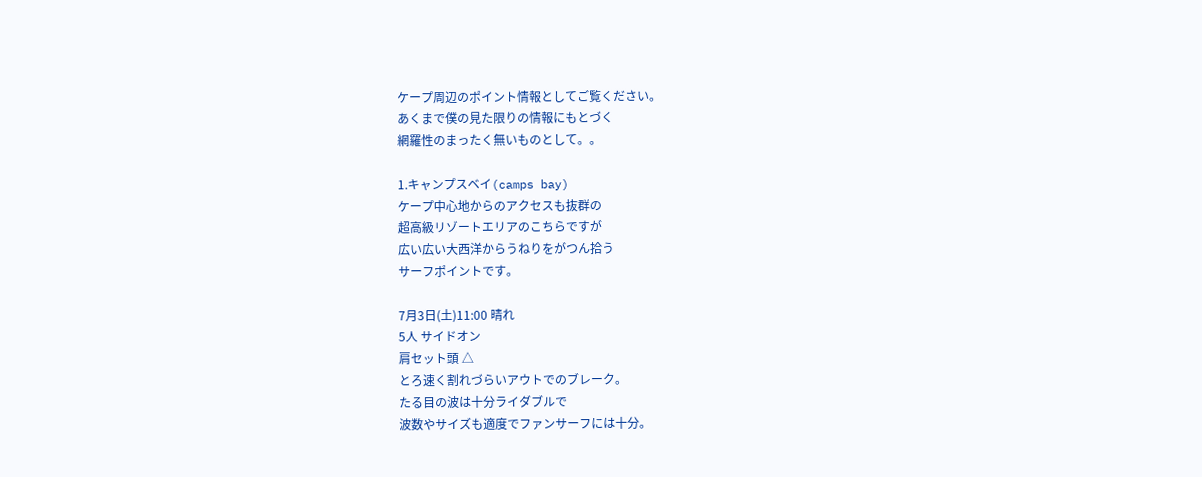ケープ周辺のポイント情報としてご覧ください。
あくまで僕の見た限りの情報にもとづく
網羅性のまったく無いものとして。。

1.キャンプスベイ(camps bay)
ケープ中心地からのアクセスも抜群の
超高級リゾートエリアのこちらですが
広い広い大西洋からうねりをがつん拾う
サーフポイントです。

7月3日(土)11:00 晴れ
5人 サイドオン
肩セット頭 △
とろ速く割れづらいアウトでのブレーク。
たる目の波は十分ライダブルで
波数やサイズも適度でファンサーフには十分。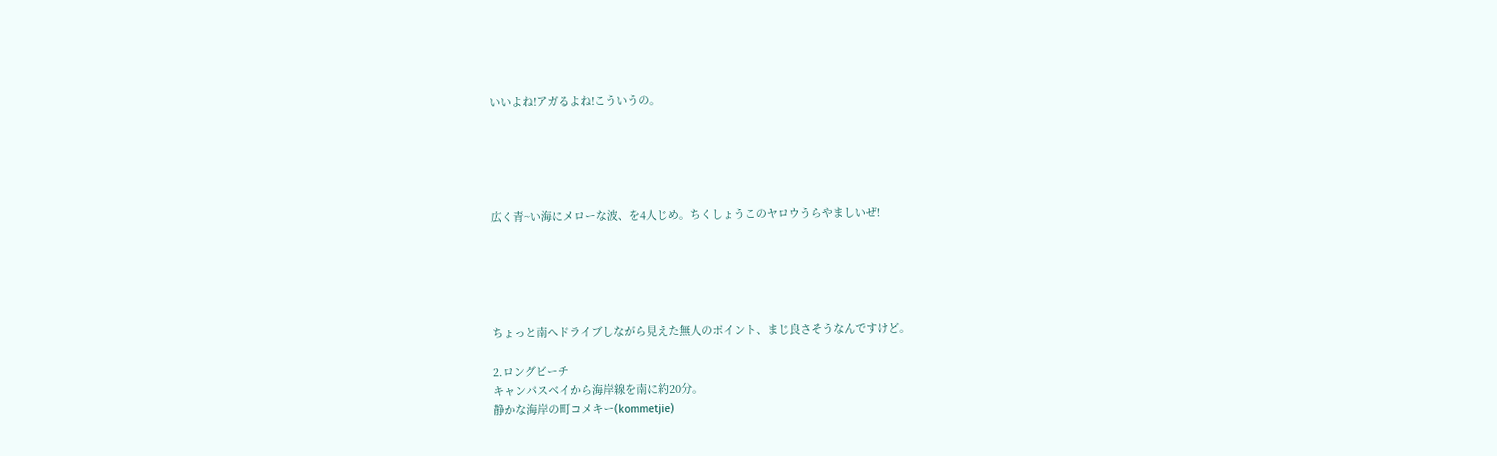いいよね!アガるよね!こういうの。





広く青~い海にメローな波、を4人じめ。ちくしょうこのヤロウうらやましいぜ!





ちょっと南へドライブしながら見えた無人のポイント、まじ良さそうなんですけど。

2.ロングビーチ
キャンパスベイから海岸線を南に約20分。
静かな海岸の町コメキー(kommetjie)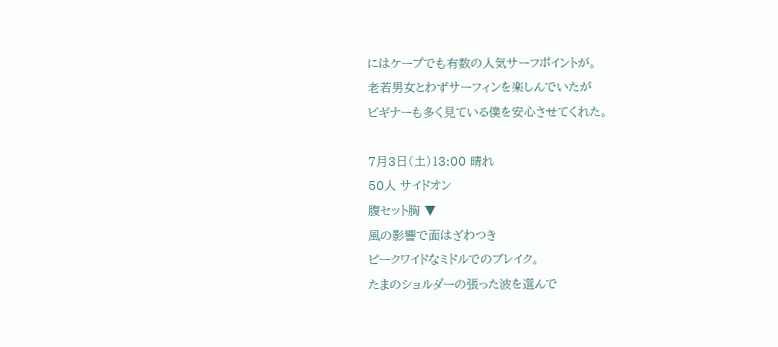にはケープでも有数の人気サーフポイントが。
老若男女とわずサーフィンを楽しんでいたが
ビギナーも多く見ている僕を安心させてくれた。

7月3日(土)13:00 晴れ
50人 サイドオン
腹セット胸 ▼
風の影響で面はざわつき
ピークワイドなミドルでのブレイク。
たまのショルダーの張った波を選んで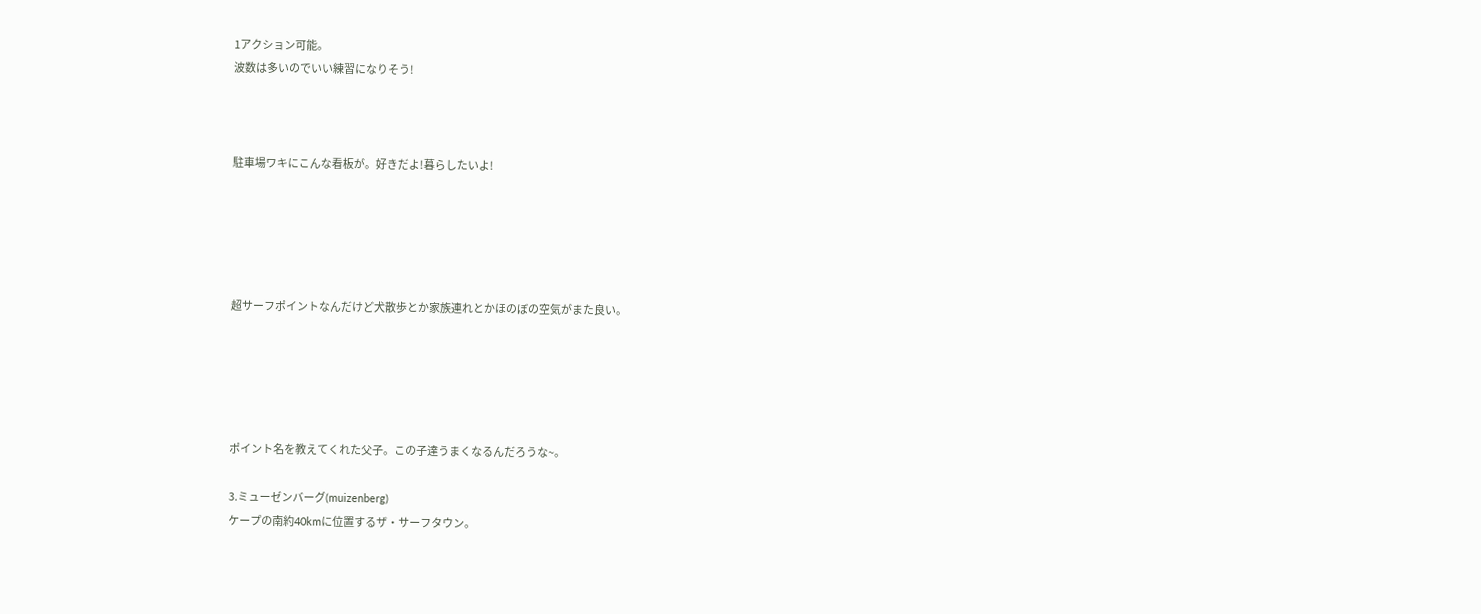1アクション可能。
波数は多いのでいい練習になりそう!



駐車場ワキにこんな看板が。好きだよ!暮らしたいよ!





超サーフポイントなんだけど犬散歩とか家族連れとかほのぼの空気がまた良い。





ポイント名を教えてくれた父子。この子達うまくなるんだろうな~。

3.ミューゼンバーグ(muizenberg)
ケープの南約40kmに位置するザ・サーフタウン。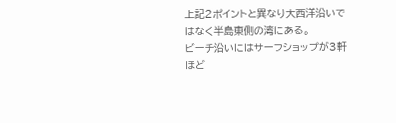上記2ポイントと異なり大西洋沿いではなく半島東側の湾にある。
ビーチ沿いにはサーフショップが3軒ほど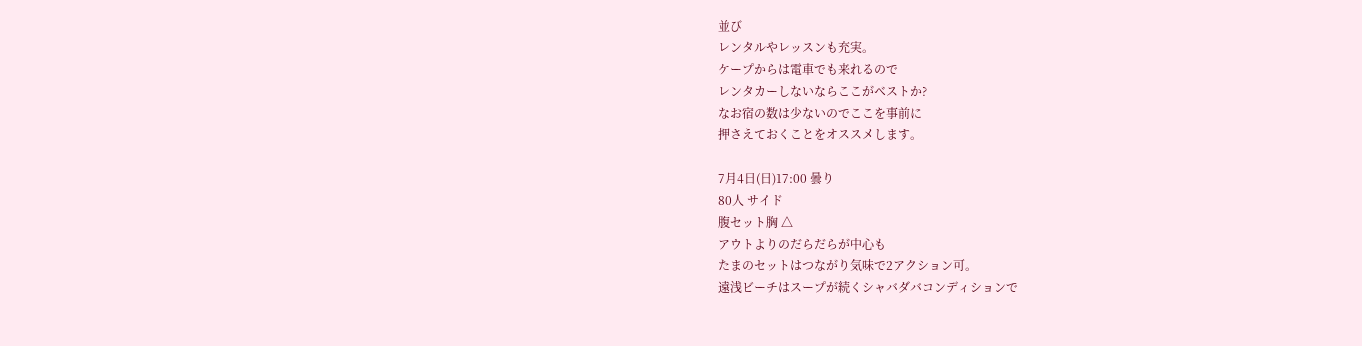並び
レンタルやレッスンも充実。
ケープからは電車でも来れるので
レンタカーしないならここがベストか?
なお宿の数は少ないのでここを事前に
押さえておくことをオススメします。

7月4日(日)17:00 曇り
80人 サイド
腹セット胸 △
アウトよりのだらだらが中心も
たまのセットはつながり気味で2アクション可。
遠浅ビーチはスープが続くシャバダバコンディションで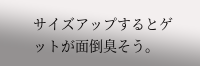サイズアップするとゲットが面倒臭そう。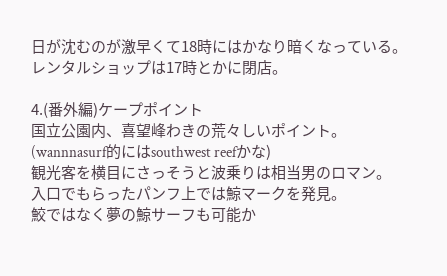日が沈むのが激早くて18時にはかなり暗くなっている。レンタルショップは17時とかに閉店。

4.(番外編)ケープポイント
国立公園内、喜望峰わきの荒々しいポイント。
(wannnasurf的にはsouthwest reefかな)
観光客を横目にさっそうと波乗りは相当男のロマン。
入口でもらったパンフ上では鯨マークを発見。
鮫ではなく夢の鯨サーフも可能か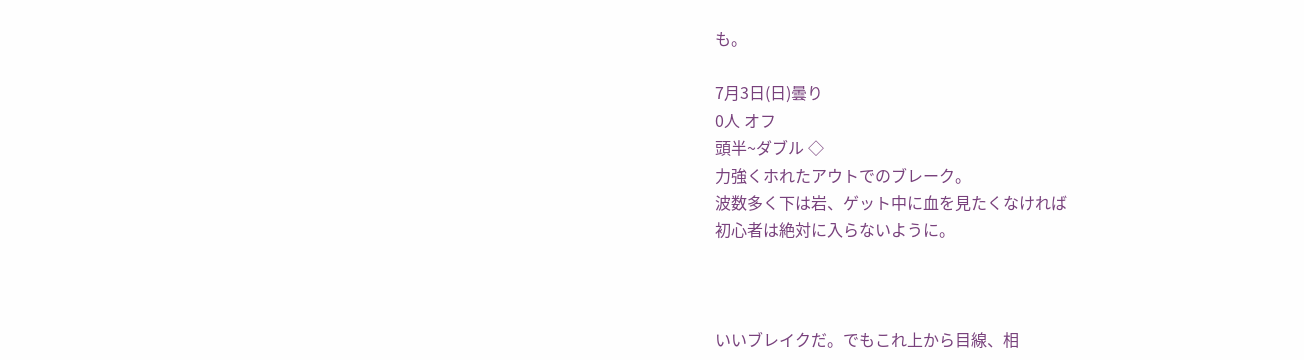も。

7月3日(日)曇り
0人 オフ
頭半~ダブル ◇
力強くホれたアウトでのブレーク。
波数多く下は岩、ゲット中に血を見たくなければ
初心者は絶対に入らないように。



いいブレイクだ。でもこれ上から目線、相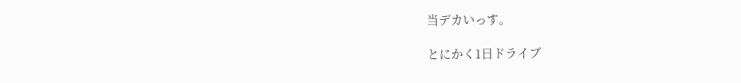当デカいっす。

とにかく1日ドライブ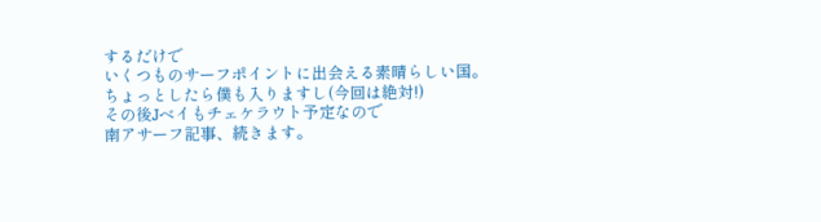するだけで
いくつものサーフポイントに出会える素晴らしい国。
ちょっとしたら僕も入りますし(今回は絶対!)
その後Jベイもチェケラウト予定なので
南アサーフ記事、続きます。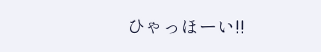ひゃっほーい!!